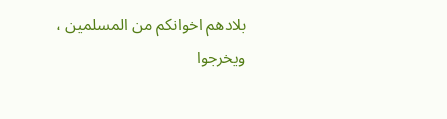بلادهم اخوانكم من المسلمين ، ويخرجوا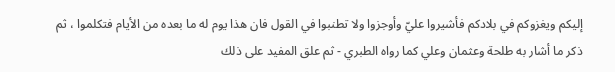إليكم ويغزوكم في بلادكم فأشيروا عليّ وأوجزوا ولا تطنبوا في القول فان هذا يوم له ما بعده من الأيام فتكلموا ، ثم ذكر ما أشار به طلحة وعثمان وعلي كما رواه الطبري - ثم علق المفيد على ذلك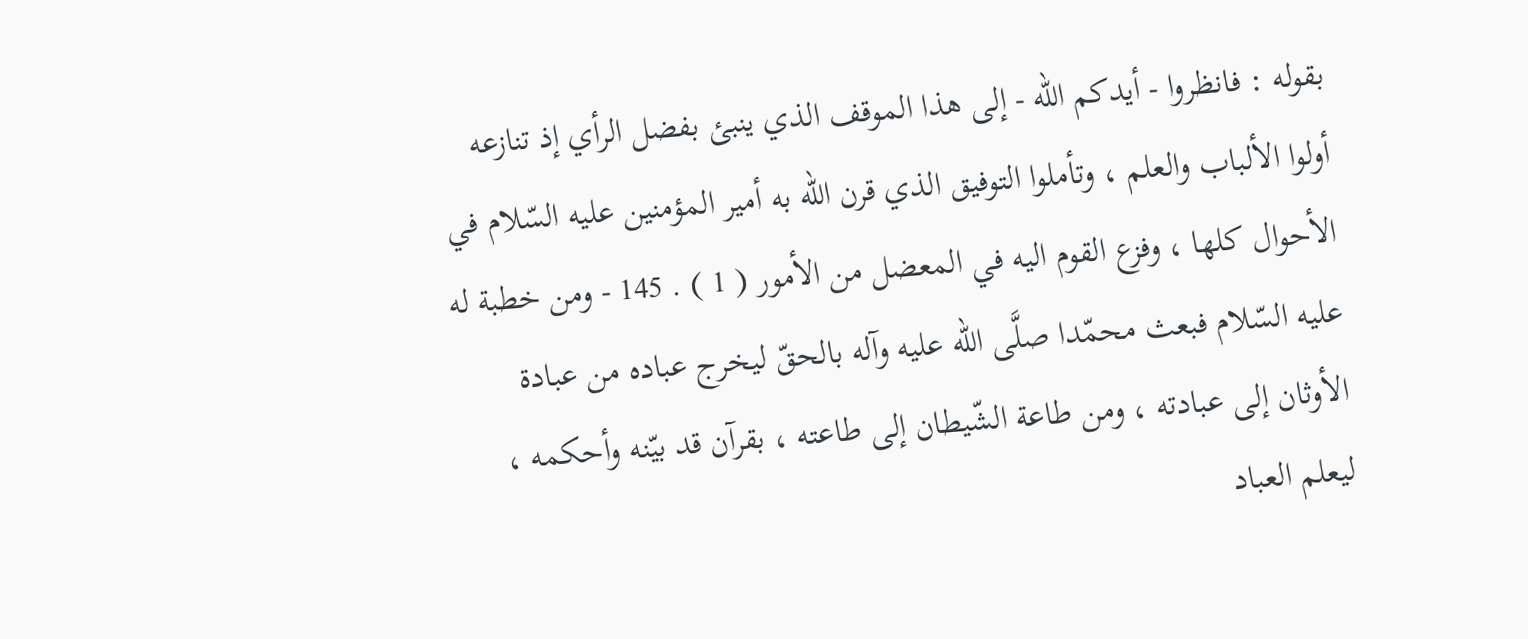بقوله : فانظروا - أيدكم الله - إلى هذا الموقف الذي ينبئ بفضل الرأي إذ تنازعه أولوا الألباب والعلم ، وتأملوا التوفيق الذي قرن الله به أمير المؤمنين عليه السّلام في الأحوال كلها ، وفزع القوم اليه في المعضل من الأمور ( 1 ) . 145 - ومن خطبة له عليه السّلام فبعث محمّدا صلَّى الله عليه وآله بالحقّ ليخرج عباده من عبادة الأوثان إلى عبادته ، ومن طاعة الشّيطان إلى طاعته ، بقرآن قد بيّنه وأحكمه ، ليعلم العباد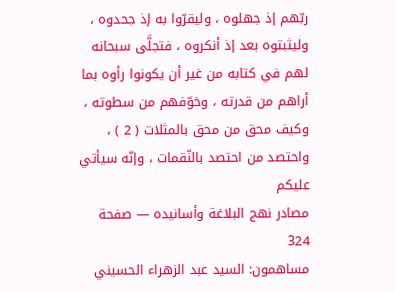ربّهم إذ جهلوه ، وليقرّوا به إذ جحدوه ، وليثبتوه بعد إذ أنكروه ، فتجلَّى سبحانه لهم في كتابه من غير أن يكونوا رأوه بما أراهم من قدرته ، وخوّفهم من سطوته ، وكيف محق من محق بالمثلات ( 2 ) ، واحتصد من احتصد بالنّقمات ، وإنّه سيأتي عليكم
مصادر نهج البلاغة وأسانيده — صفحة 324
مساهمون: السيد عبد الزهراء الحسيني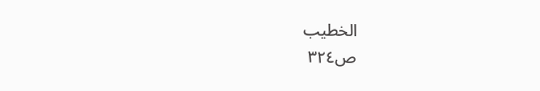الخطيب
ص٣٢٤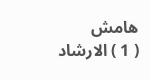هامش
( 1 ) الارشاد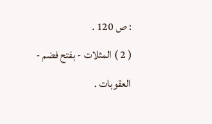: ص 120 .
( 2 ) المثلات - بفتح فضم - العقوبات .